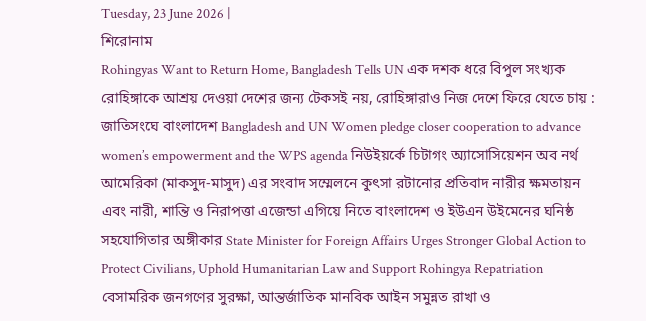Tuesday, 23 June 2026 |
শিরোনাম
Rohingyas Want to Return Home, Bangladesh Tells UN এক দশক ধরে বিপুল সংখ্যক রোহিঙ্গাকে আশ্রয় দেওয়া দেশের জন্য টেকসই নয়, রোহিঙ্গারাও নিজ দেশে ফিরে যেতে চায় : জাতিসংঘে বাংলাদেশ Bangladesh and UN Women pledge closer cooperation to advance women’s empowerment and the WPS agenda নিউইয়র্কে চিটাগং অ্যাসোসিয়েশন অব নর্থ আমেরিকা (মাকসুদ-মাসুদ) এর সংবাদ সম্মেলনে কুৎসা রটানোর প্রতিবাদ নারীর ক্ষমতায়ন এবং নারী, শান্তি ও নিরাপত্তা এজেন্ডা এগিয়ে নিতে বাংলাদেশ ও ইউএন উইমেনের ঘনিষ্ঠ সহযোগিতার অঙ্গীকার State Minister for Foreign Affairs Urges Stronger Global Action to Protect Civilians, Uphold Humanitarian Law and Support Rohingya Repatriation বেসামরিক জনগণের সুরক্ষা, আন্তর্জাতিক মানবিক আইন সমুন্নত রাখা ও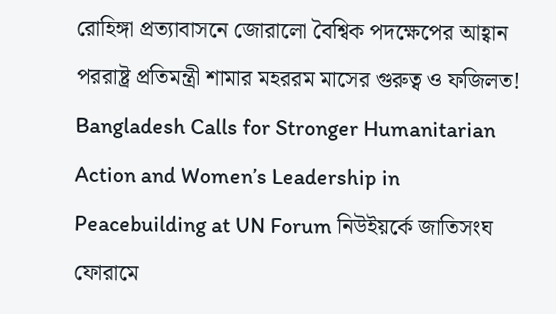রোহিঙ্গা প্রত্যাবাসনে জোরালো বৈশ্বিক পদক্ষেপের আহ্বান পররাষ্ট্র প্রতিমন্ত্রী শামার মহররম মাসের গুরুত্ব ও ফজিলত! Bangladesh Calls for Stronger Humanitarian Action and Women’s Leadership in Peacebuilding at UN Forum নিউইয়র্কে জাতিসংঘ ফোরামে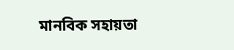মানবিক সহায়তা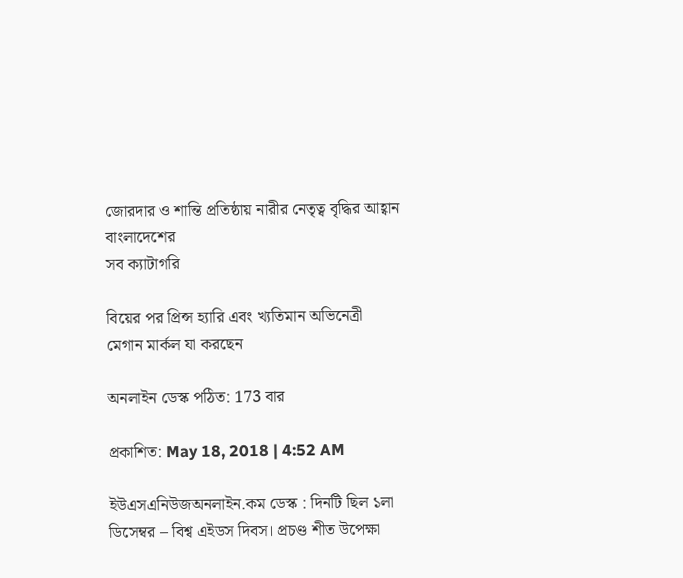জোরদার ও শান্তি প্রতিষ্ঠায় নারীর নেতৃত্ব বৃদ্ধির আহ্বান বাংলাদেশের
সব ক্যাটাগরি

বিয়ের পর প্রিন্স হ্যারি এবং খ্যতিমান অভিনেত্রী মেগান মার্কল যা করছেন

অনলাইন ডেস্ক পঠিত: 173 বার

প্রকাশিত: May 18, 2018 | 4:52 AM

ইউএসএনিউজঅনলাইন.কম ডেস্ক : দিনটি ছিল ১লা ডিসেম্বর – বিশ্ব এইডস দিবস। প্রচণ্ড শীত উপেক্ষা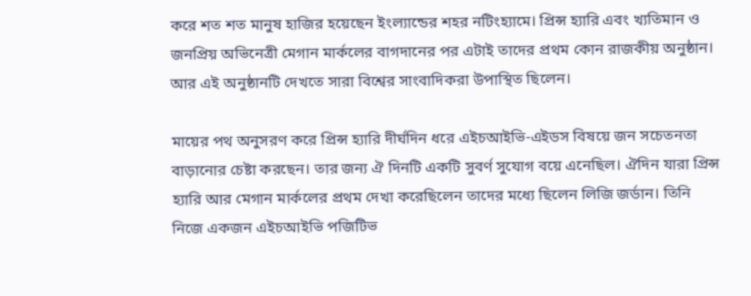করে শত শত মানুষ হাজির হয়েছেন ইংল্যান্ডের শহর নটিংহ্যামে। প্রিন্স হ্যারি এবং খ্যতিমান ও জনপ্রিয় অভিনেত্রী মেগান মার্কলের বাগদানের পর এটাই তাদের প্রথম কোন রাজকীয় অনুষ্ঠান। আর এই অনুষ্ঠানটি দেখতে সারা বিশ্বের সাংবাদিকরা উপাস্থিত ছিলেন।

মায়ের পথ অনুসরণ করে প্রিন্স হ্যারি দীর্ঘদিন ধরে এইচআইভি-এইডস বিষয়ে জন সচেতনতা বাড়ানোর চেষ্টা করছেন। তার জন্য ঐ দিনটি একটি সুবর্ণ সুযোগ বয়ে এনেছিল। ঐদিন যারা প্রিন্স হ্যারি আর মেগান মার্কলের প্রথম দেখা করেছিলেন তাদের মধ্যে ছিলেন লিজি জর্ডান। তিনি নিজে একজন এইচআইভি পজিটিভ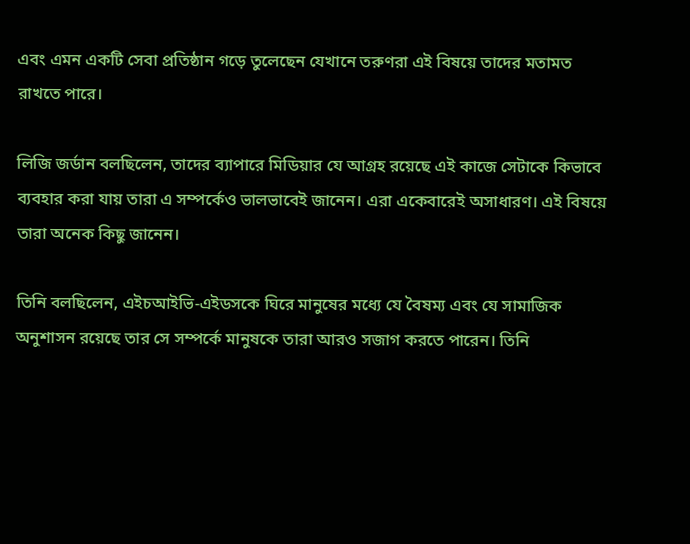এবং এমন একটি সেবা প্রতিষ্ঠান গড়ে তুলেছেন যেখানে তরুণরা এই বিষয়ে তাদের মতামত রাখতে পারে।

লিজি জর্ডান বলছিলেন, তাদের ব্যাপারে মিডিয়ার যে আগ্রহ রয়েছে এই কাজে সেটাকে কিভাবে ব্যবহার করা যায় তারা এ সম্পর্কেও ভালভাবেই জানেন। এরা একেবারেই অসাধারণ। এই বিষয়ে তারা অনেক কিছু জানেন।

তিনি বলছিলেন, এইচআইভি-এইডসকে ঘিরে মানুষের মধ্যে যে বৈষম্য এবং যে সামাজিক অনুশাসন রয়েছে তার সে সম্পর্কে মানুষকে তারা আরও সজাগ করতে পারেন। তিনি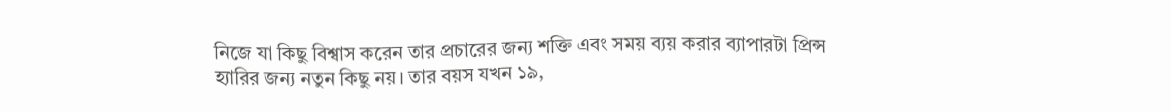নিজে যা কিছু বিশ্বাস করেন তার প্রচারের জন্য শক্তি এবং সময় ব্যয় করার ব্যাপারটা প্রিন্স হ্যারির জন্য নতুন কিছু নয়। তার বয়স যখন ১৯,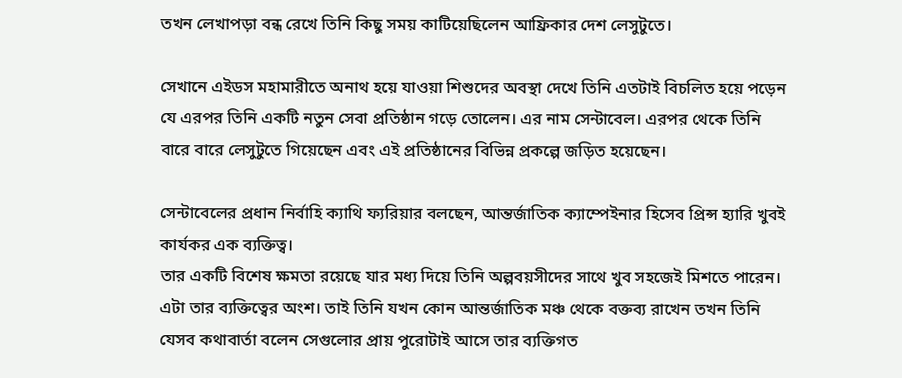তখন লেখাপড়া বন্ধ রেখে তিনি কিছু সময় কাটিয়েছিলেন আফ্রিকার দেশ লেসুটুতে।

সেখানে এইডস মহামারীতে অনাথ হয়ে যাওয়া শিশুদের অবস্থা দেখে তিনি এতটাই বিচলিত হয়ে পড়েন যে এরপর তিনি একটি নতুন সেবা প্রতিষ্ঠান গড়ে তোলেন। এর নাম সেন্টাবেল। এরপর থেকে তিনি বারে বারে লেসুটুতে গিয়েছেন এবং এই প্রতিষ্ঠানের বিভিন্ন প্রকল্পে জড়িত হয়েছেন।

সেন্টাবেলের প্রধান নির্বাহি ক্যাথি ফ্যরিয়ার বলছেন, আন্তর্জাতিক ক্যাম্পেইনার হিসেব প্রিন্স হ্যারি খুবই কার্যকর এক ব্যক্তিত্ব।
তার একটি বিশেষ ক্ষমতা রয়েছে যার মধ্য দিয়ে তিনি অল্পবয়সীদের সাথে খুব সহজেই মিশতে পারেন। এটা তার ব্যক্তিত্বের অংশ। তাই তিনি যখন কোন আন্তর্জাতিক মঞ্চ থেকে বক্তব্য রাখেন তখন তিনি যেসব কথাবার্তা বলেন সেগুলোর প্রায় পুরোটাই আসে তার ব্যক্তিগত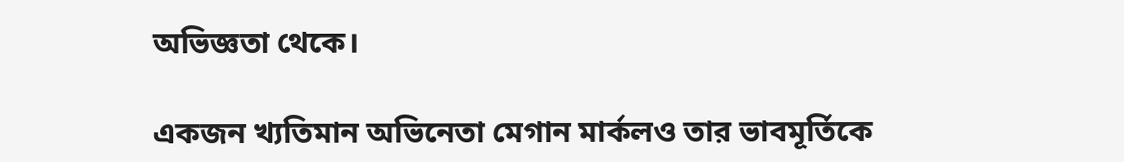অভিজ্ঞতা থেকে।

একজন খ্যতিমান অভিনেতা মেগান মার্কলও তার ভাবমূর্তিকে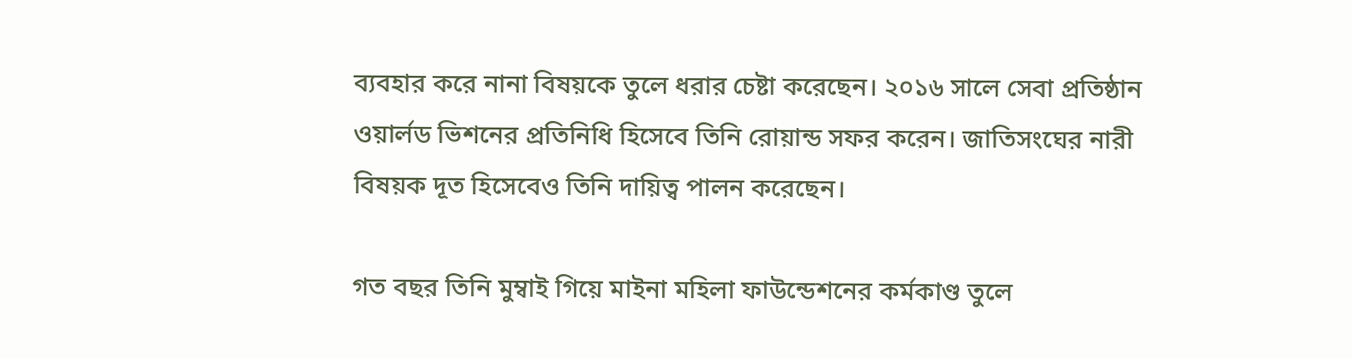ব্যবহার করে নানা বিষয়কে তুলে ধরার চেষ্টা করেছেন। ২০১৬ সালে সেবা প্রতিষ্ঠান ওয়ার্লড ভিশনের প্রতিনিধি হিসেবে তিনি রোয়ান্ড সফর করেন। জাতিসংঘের নারী বিষয়ক দূত হিসেবেও তিনি দায়িত্ব পালন করেছেন।

গত বছর তিনি মুম্বাই গিয়ে মাইনা মহিলা ফাউন্ডেশনের কর্মকাণ্ড তুলে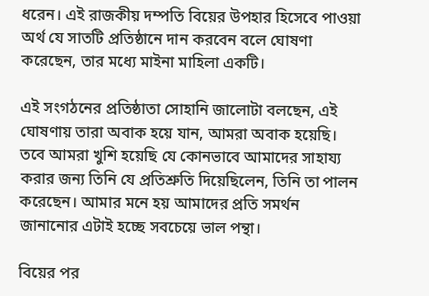ধরেন। এই রাজকীয় দম্পতি বিয়ের উপহার হিসেবে পাওয়া অর্থ যে সাতটি প্রতিষ্ঠানে দান করবেন বলে ঘোষণা করেছেন, তার মধ্যে মাইনা মাহিলা একটি।

এই সংগঠনের প্রতিষ্ঠাতা সোহানি জালোটা বলছেন, এই ঘোষণায় তারা অবাক হয়ে যান, আমরা অবাক হয়েছি। তবে আমরা খুশি হয়েছি যে কোনভাবে আমাদের সাহায্য করার জন্য তিনি যে প্রতিশ্রুতি দিয়েছিলেন, তিনি তা পালন করেছেন। আমার মনে হয় আমাদের প্রতি সমর্থন জানানোর এটাই হচ্ছে সবচেয়ে ভাল পন্থা।

বিয়ের পর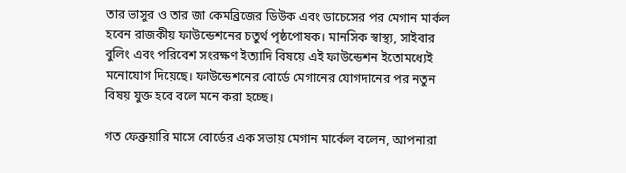তার ভাসুর ও তার জা কেমব্রিজের ডিউক এবং ডাচেসের পর মেগান মার্কল হবেন রাজকীয় ফাউন্ডেশনের চতুর্থ পৃষ্ঠপোষক। মানসিক স্বাস্থ্য, সাইবার বুলিং এবং পরিবেশ সংরক্ষণ ইত্যাদি বিষয়ে এই ফাউন্ডেশন ইতোমধ্যেই মনোযোগ দিয়েছে। ফাউন্ডেশনের বোর্ডে মেগানের যোগদানের পর নতুন বিষয় যুক্ত হবে বলে মনে করা হচ্ছে।

গত ফেব্রুয়ারি মাসে বোর্ডের এক সভায় মেগান মার্কেল বলেন, আপনারা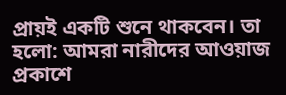প্রায়ই একটি শুনে থাকবেন। তা হলো: আমরা নারীদের আওয়াজ প্রকাশে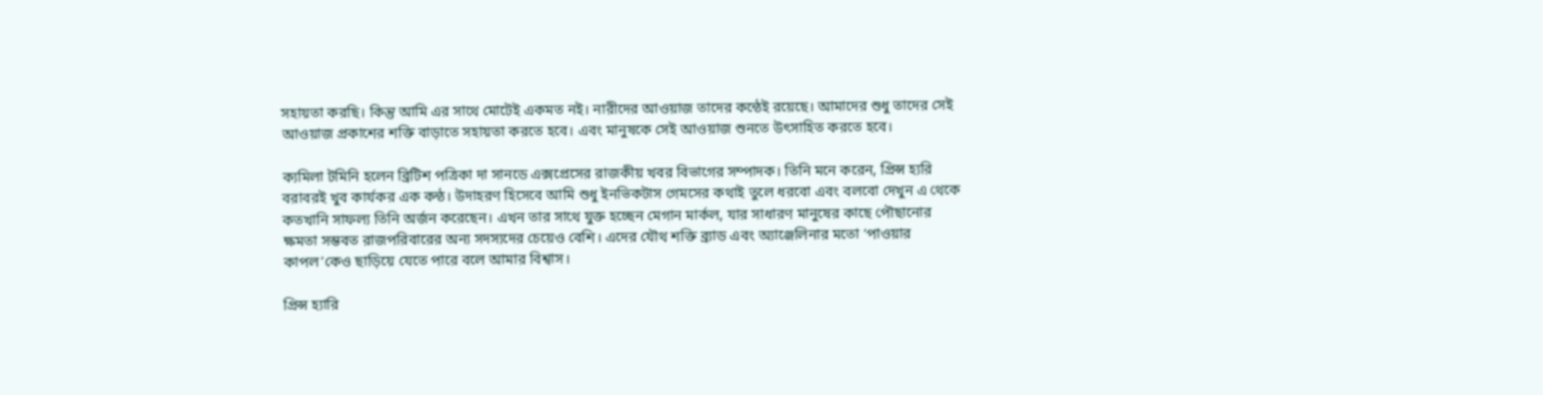সহায়তা করছি। কিন্তু আমি এর সাথে মোটেই একমত নই। নারীদের আওয়াজ তাদের কন্ঠেই রয়েছে। আমাদের শুধু তাদের সেই আওয়াজ প্রকাশের শক্তি বাড়াতে সহায়তা করতে হবে। এবং মানুষকে সেই আওয়াজ শুনতে উৎসাহিত করতে হবে।

ক্যমিলা টমিনি হলেন ব্রিটিশ পত্রিকা দা সানডে এক্সপ্রেসের রাজকীয় খবর বিভাগের সম্পাদক। তিনি মনে করেন, প্রিন্স হ্যরি বরাবরই খুব কার্যকর এক কন্ঠ। উদাহরণ হিসেবে আমি শুধু ইনভিকটাস গেমসের কথাই তুলে ধরবো এবং বলবো দেখুন এ থেকে কতখানি সাফল্য তিনি অর্জন করেছেন। এখন তার সাথে যুক্ত হচ্ছেন মেগান মার্কল, যার সাধারণ মানুষের কাছে পৌছানোর ক্ষমতা সম্ভবত রাজপরিবারের অন্য সদস্যদের চেয়েও বেশি। এদের যৌথ শক্তি ব্র্যাড এবং অ্যাঞ্জেলিনার মতো ‘পাওয়ার কাপল’কেও ছাড়িয়ে যেতে পারে বলে আমার বিশ্বাস।

প্রিন্স হ্যারি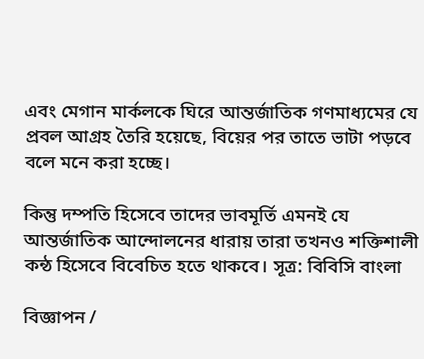এবং মেগান মার্কলকে ঘিরে আন্তর্জাতিক গণমাধ্যমের যে প্রবল আগ্রহ তৈরি হয়েছে, বিয়ের পর তাতে ভাটা পড়বে বলে মনে করা হচ্ছে।

কিন্তু দম্পতি হিসেবে তাদের ভাবমূর্তি এমনই যে আন্তর্জাতিক আন্দোলনের ধারায় তারা তখনও শক্তিশালী কন্ঠ হিসেবে বিবেচিত হতে থাকবে। সূত্র: বিবিসি বাংলা

বিজ্ঞাপন /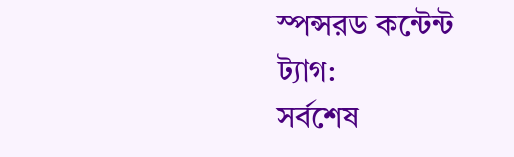স্পন্সরড কন্টেন্ট
ট্যাগ:
সর্বশেষ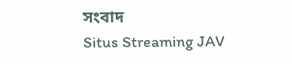সংবাদ
Situs Streaming JAV